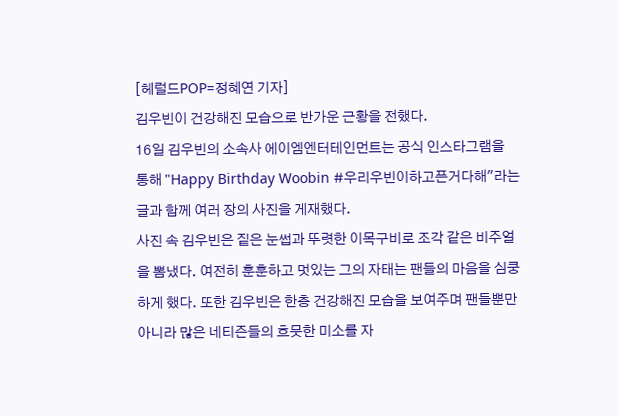[헤럴드POP=정혜연 기자]
김우빈이 건강해진 모습으로 반가운 근황을 전했다.
16일 김우빈의 소속사 에이엠엔터테인먼트는 공식 인스타그램을 통해 "Happy Birthday Woobin #우리우빈이하고픈거다해"라는 글과 함께 여러 장의 사진을 게재했다.
사진 속 김우빈은 짙은 눈썹과 뚜렷한 이목구비로 조각 같은 비주얼을 뽐냈다. 여전히 훈훈하고 멋있는 그의 자태는 팬들의 마음을 심쿵 하게 했다. 또한 김우빈은 한층 건강해진 모습을 보여주며 팬들뿐만 아니라 많은 네티즌들의 흐뭇한 미소를 자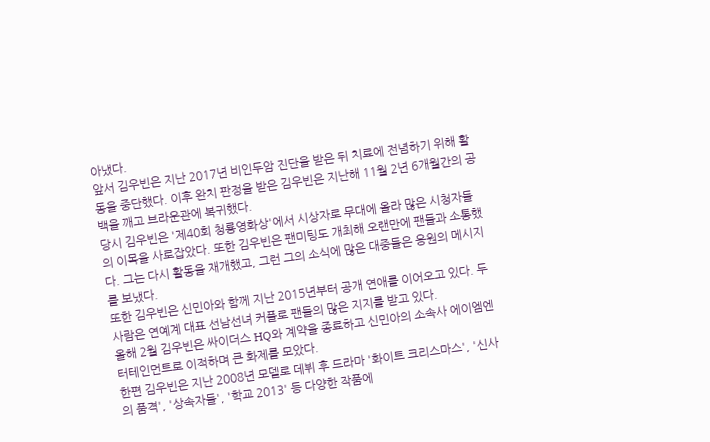아냈다.
앞서 김우빈은 지난 2017년 비인두암 진단을 받은 뒤 치료에 전념하기 위해 활동을 중단했다. 이후 완치 판정을 받은 김우빈은 지난해 11월 2년 6개월간의 공백을 깨고 브라운관에 복귀했다.
당시 김우빈은 '제40회 청룡영화상'에서 시상자로 무대에 올라 많은 시청자들의 이목을 사로잡았다. 또한 김우빈은 팬미팅도 개최해 오랜만에 팬들과 소통했다. 그는 다시 활동을 재개했고, 그런 그의 소식에 많은 대중들은 응원의 메시지를 보냈다.
또한 김우빈은 신민아와 함께 지난 2015년부터 공개 연애를 이어오고 있다. 두 사람은 연예계 대표 선남선녀 커플로 팬들의 많은 지지를 받고 있다.
올해 2월 김우빈은 싸이더스 HQ와 계약을 종료하고 신민아의 소속사 에이엠엔터테인먼트로 이적하며 큰 화제를 모았다.
한편 김우빈은 지난 2008년 모델로 데뷔 후 드라마 '화이트 크리스마스', '신사의 품격', '상속자들', '학교 2013' 등 다양한 작품에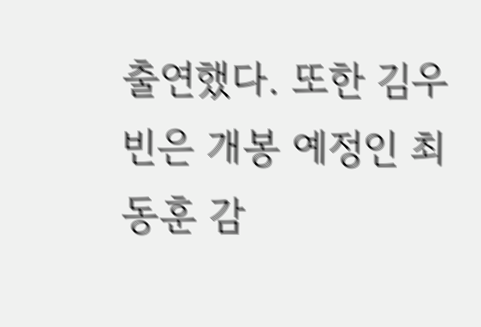출연했다. 또한 김우빈은 개봉 예정인 최동훈 감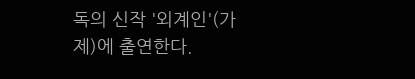독의 신작 '외계인'(가제)에 출연한다.